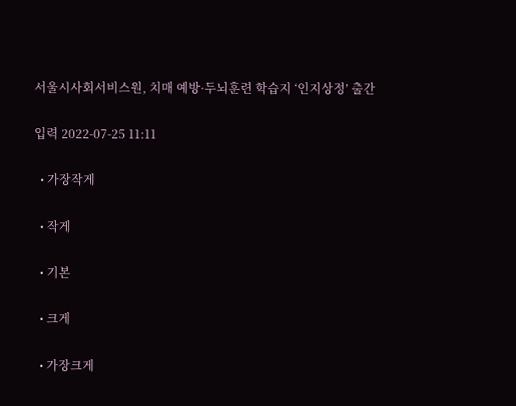서울시사회서비스원, 치매 예방·두뇌훈련 학습지 ‘인지상정’ 출간

입력 2022-07-25 11:11

  • 가장작게

  • 작게

  • 기본

  • 크게

  • 가장크게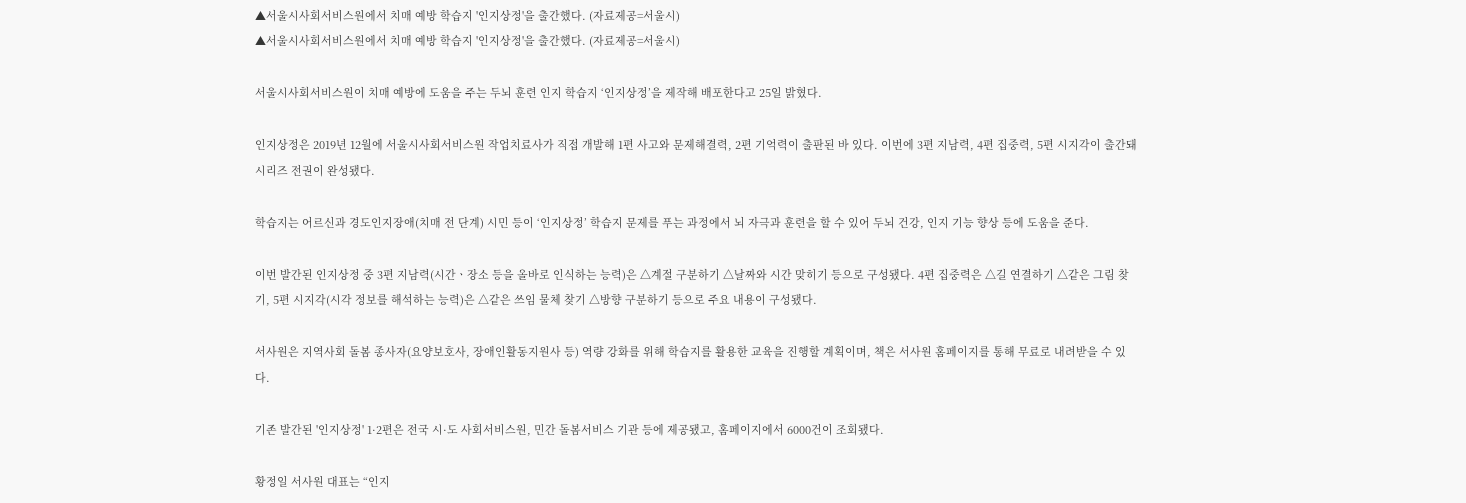▲서울시사회서비스원에서 치매 예방 학습지 '인지상정'을 출간했다. (자료제공=서울시)
▲서울시사회서비스원에서 치매 예방 학습지 '인지상정'을 출간했다. (자료제공=서울시)

서울시사회서비스원이 치매 예방에 도움을 주는 두뇌 훈련 인지 학습지 ‘인지상정’을 제작해 배포한다고 25일 밝혔다.

인지상정은 2019년 12월에 서울시사회서비스원 작업치료사가 직접 개발해 1편 사고와 문제해결력, 2편 기억력이 출판된 바 있다. 이번에 3편 지남력, 4편 집중력, 5편 시지각이 출간돼 시리즈 전권이 완성됐다.

학습지는 어르신과 경도인지장애(치매 전 단계) 시민 등이 ‘인지상정’ 학습지 문제를 푸는 과정에서 뇌 자극과 훈련을 할 수 있어 두뇌 건강, 인지 기능 향상 등에 도움을 준다.

이번 발간된 인지상정 중 3편 지남력(시간ㆍ장소 등을 올바로 인식하는 능력)은 △계절 구분하기 △날짜와 시간 맞히기 등으로 구성됐다. 4편 집중력은 △길 연결하기 △같은 그림 찾기, 5편 시지각(시각 정보를 해석하는 능력)은 △같은 쓰임 물체 찾기 △방향 구분하기 등으로 주요 내용이 구성됐다.

서사원은 지역사회 돌봄 종사자(요양보호사, 장애인활동지원사 등) 역량 강화를 위해 학습지를 활용한 교육을 진행할 계획이며, 책은 서사원 홈페이지를 통해 무료로 내려받을 수 있다.

기존 발간된 '인지상정' 1·2편은 전국 시·도 사회서비스원, 민간 돌봄서비스 기관 등에 제공됐고, 홈페이지에서 6000건이 조회됐다.

황정일 서사원 대표는 “인지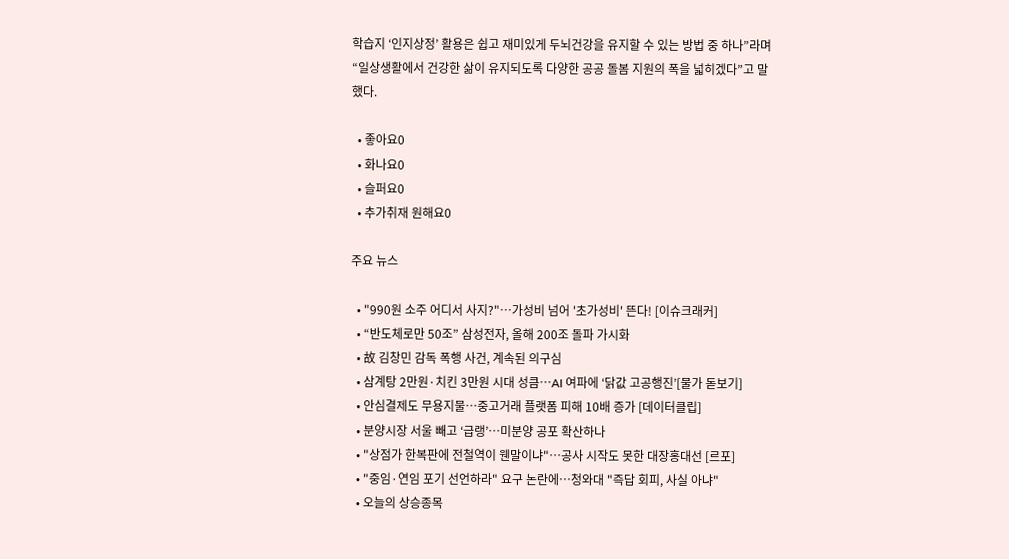학습지 ‘인지상정’ 활용은 쉽고 재미있게 두뇌건강을 유지할 수 있는 방법 중 하나”라며 “일상생활에서 건강한 삶이 유지되도록 다양한 공공 돌봄 지원의 폭을 넓히겠다”고 말했다.

  • 좋아요0
  • 화나요0
  • 슬퍼요0
  • 추가취재 원해요0

주요 뉴스

  • "990원 소주 어디서 사지?"⋯가성비 넘어 '초가성비' 뜬다! [이슈크래커]
  • “반도체로만 50조” 삼성전자, 올해 200조 돌파 가시화
  • 故 김창민 감독 폭행 사건, 계속된 의구심
  • 삼계탕 2만원·치킨 3만원 시대 성큼⋯AI 여파에 ‘닭값 고공행진’[물가 돋보기]
  • 안심결제도 무용지물…중고거래 플랫폼 피해 10배 증가 [데이터클립]
  • 분양시장 서울 빼고 ‘급랭’⋯미분양 공포 확산하나
  • "상점가 한복판에 전철역이 웬말이냐"…공사 시작도 못한 대장홍대선 [르포]
  • "중임·연임 포기 선언하라" 요구 논란에…청와대 "즉답 회피, 사실 아냐"
  • 오늘의 상승종목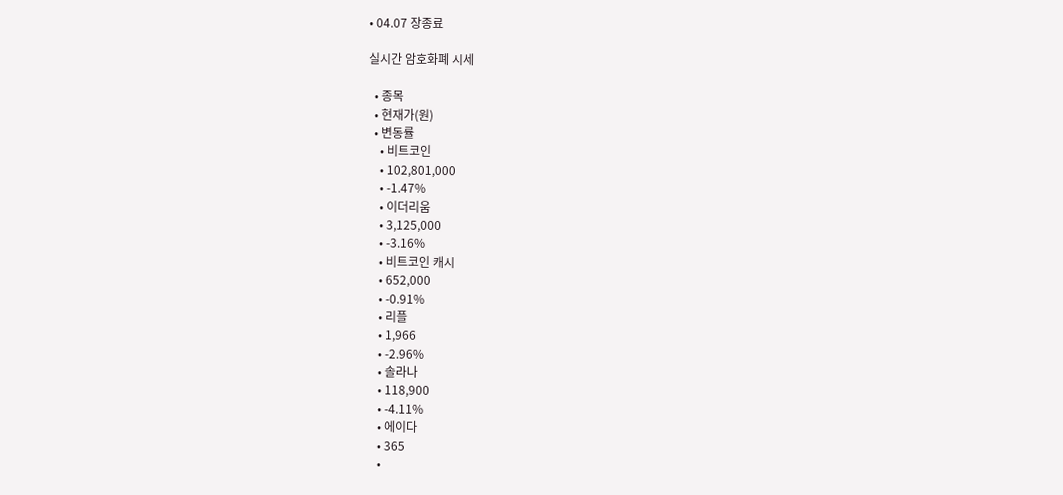• 04.07 장종료

실시간 암호화폐 시세

  • 종목
  • 현재가(원)
  • 변동률
    • 비트코인
    • 102,801,000
    • -1.47%
    • 이더리움
    • 3,125,000
    • -3.16%
    • 비트코인 캐시
    • 652,000
    • -0.91%
    • 리플
    • 1,966
    • -2.96%
    • 솔라나
    • 118,900
    • -4.11%
    • 에이다
    • 365
    •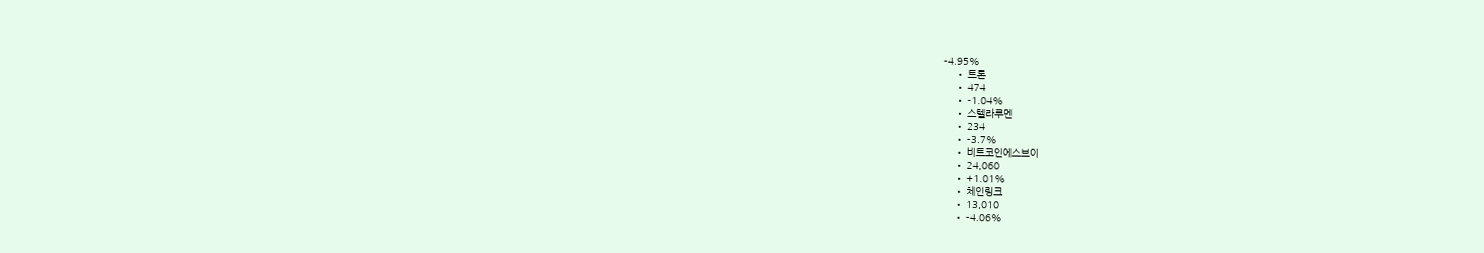-4.95%
    • 트론
    • 474
    • -1.04%
    • 스텔라루멘
    • 234
    • -3.7%
    • 비트코인에스브이
    • 24,060
    • +1.01%
    • 체인링크
    • 13,010
    • -4.06%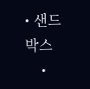• 샌드박스
    •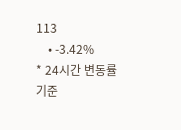113
    • -3.42%
* 24시간 변동률 기준